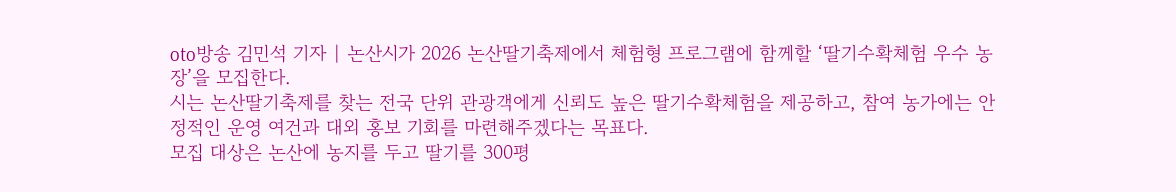oto방송 김민석 기자 | 논산시가 2026 논산딸기축제에서 체험형 프로그램에 함께할 ‘딸기수확체험 우수 농장’을 모집한다.
시는 논산딸기축제를 찾는 전국 단위 관광객에게 신뢰도 높은 딸기수확체험을 제공하고, 참여 농가에는 안정적인 운영 여건과 대외 홍보 기회를 마련해주겠다는 목표다.
모집 대상은 논산에 농지를 두고 딸기를 300평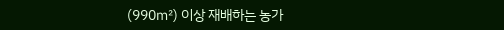(990㎡) 이상 재배하는 농가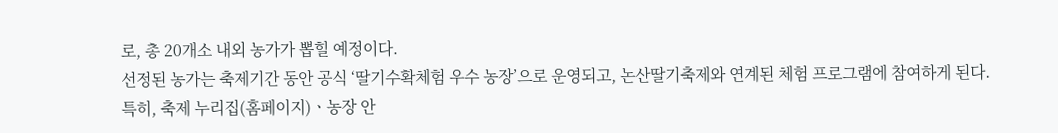로, 총 20개소 내외 농가가 뽑힐 예정이다.
선정된 농가는 축제기간 동안 공식 ‘딸기수확체험 우수 농장’으로 운영되고, 논산딸기축제와 연계된 체험 프로그램에 참여하게 된다.
특히, 축제 누리집(홈페이지)ㆍ농장 안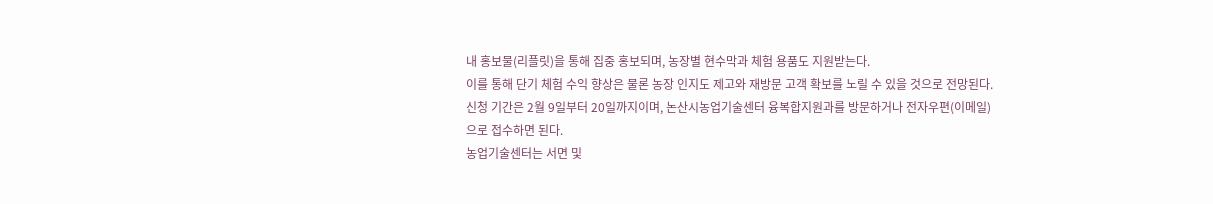내 홍보물(리플릿)을 통해 집중 홍보되며, 농장별 현수막과 체험 용품도 지원받는다.
이를 통해 단기 체험 수익 향상은 물론 농장 인지도 제고와 재방문 고객 확보를 노릴 수 있을 것으로 전망된다.
신청 기간은 2월 9일부터 20일까지이며, 논산시농업기술센터 융복합지원과를 방문하거나 전자우편(이메일)으로 접수하면 된다.
농업기술센터는 서면 및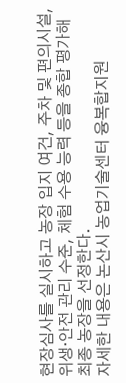현장심사를 실시하고 농장 입지 여건, 주차 및 편의시설, 위생·안전 관리 수준, 체험 수용 능력 등을 종합 평가해 최종 농장을 선정한다.
자세한 내용은 논산시 농업기술센터 융복합지원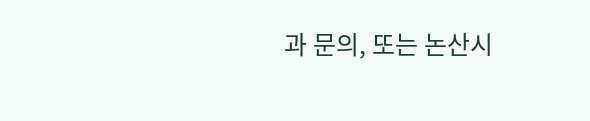과 문의, 또는 논산시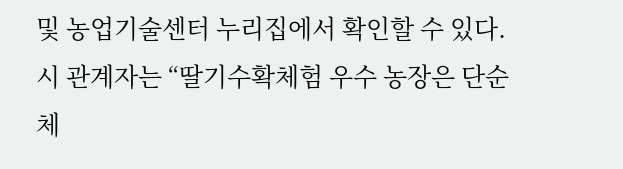및 농업기술센터 누리집에서 확인할 수 있다.
시 관계자는 “딸기수확체험 우수 농장은 단순 체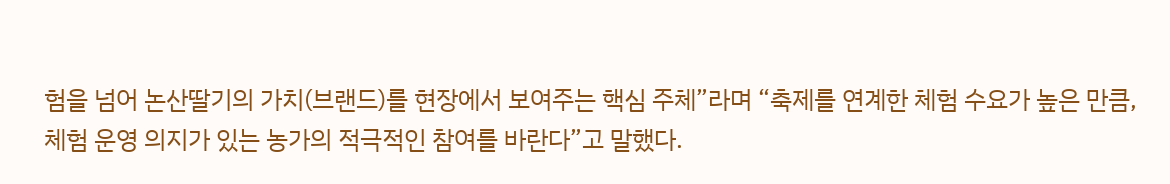험을 넘어 논산딸기의 가치(브랜드)를 현장에서 보여주는 핵심 주체”라며 “축제를 연계한 체험 수요가 높은 만큼, 체험 운영 의지가 있는 농가의 적극적인 참여를 바란다”고 말했다.